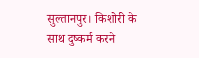सुल्तानपुर। किशोरी के साथ दुष्कर्म करने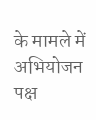के मामले में अभियोजन पक्ष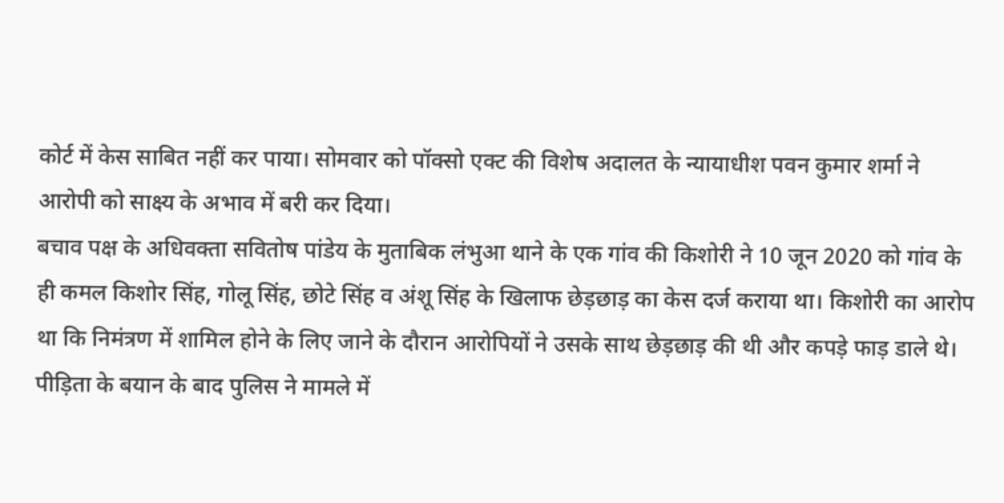कोर्ट में केस साबित नहीं कर पाया। सोमवार को पॉक्सो एक्ट की विशेष अदालत के न्यायाधीश पवन कुमार शर्मा ने आरोपी को साक्ष्य के अभाव में बरी कर दिया।
बचाव पक्ष के अधिवक्ता सवितोष पांडेय के मुताबिक लंभुआ थाने के एक गांव की किशोरी ने 10 जून 2020 को गांव के ही कमल किशोर सिंह, गोलू सिंह, छोटे सिंह व अंशू सिंह के खिलाफ छेड़छाड़ का केस दर्ज कराया था। किशोरी का आरोप था कि निमंत्रण में शामिल होने के लिए जाने के दौरान आरोपियों ने उसके साथ छेड़छाड़ की थी और कपड़े फाड़ डाले थे।
पीड़िता के बयान के बाद पुलिस ने मामले में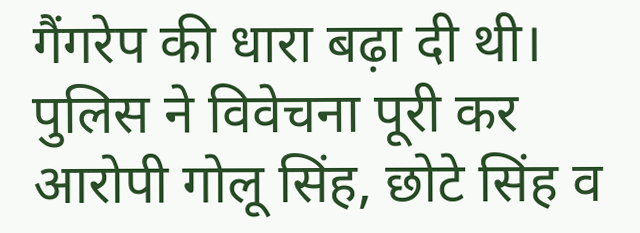गैंगरेप की धारा बढ़ा दी थी। पुलिस ने विवेचना पूरी कर आरोपी गोलू सिंह, छोटे सिंह व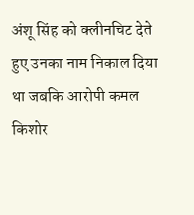अंशू सिंह को क्लीनचिट देते हुए उनका नाम निकाल दिया था जबकि आरोपी कमल किशोर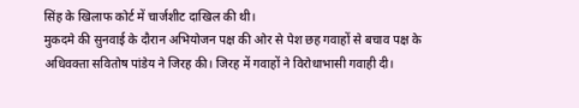सिंह के खिलाफ कोर्ट में चार्जशीट दाखिल की थी।
मुकदमे की सुनवाई के दौरान अभियोजन पक्ष की ओर से पेश छह गवाहों से बचाव पक्ष के अधिवक्ता सवितोष पांडेय ने जिरह की। जिरह में गवाहों ने विरोधाभासी गवाही दी।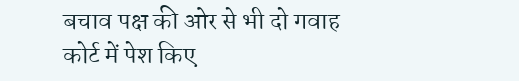बचाव पक्ष की ओर से भी दो गवाह कोर्ट में पेश किए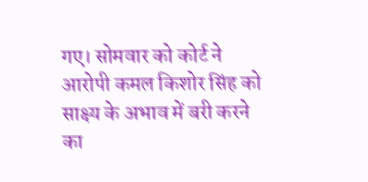गए। सोमवार को कोर्ट ने आरोपी कमल किशोर सिंह को साक्ष्य के अभाव में बरी करने का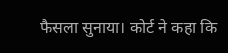फैसला सुनाया। कोर्ट ने कहा कि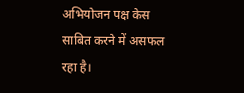अभियोजन पक्ष केस साबित करने में असफल रहा है।